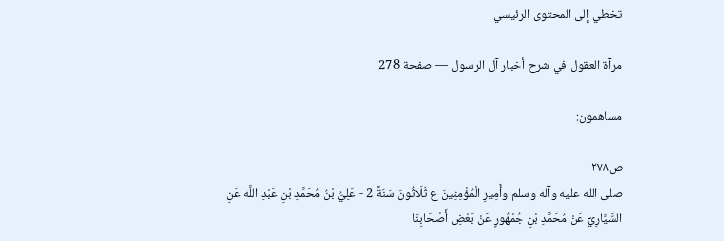تخطي إلى المحتوى الرئيسي

مرآة العقول في شرح أخبار آل الرسول — صفحة 278

مساهمون:

ص٢٧٨
صلى الله عليه وآله وسلم وأَمِيرِ الْمُؤْمِنِينَ ع ثَلَاثُونَ سَنَةً 2 - عَلِيُّ بْنُ مُحَمَّدِ بْنِ عَبْدِ اللَّه عَنِ السَّيَّارِيِّ عَنْ مُحَمَّدِ بْنِ جُمْهُورٍ عَنْ بَعْضِ أَصْحَابِنَا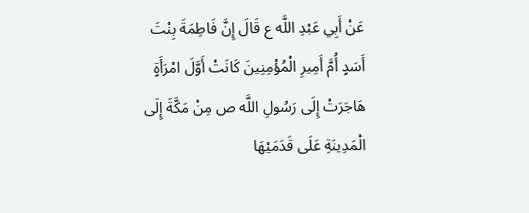عَنْ أَبِي عَبْدِ اللَّه ع قَالَ إِنَّ فَاطِمَةَ بِنْتَ أَسَدٍ أُمَّ أَمِيرِ الْمُؤْمِنِينَ كَانَتْ أَوَّلَ امْرَأَةٍ هَاجَرَتْ إِلَى رَسُولِ اللَّه ص مِنْ مَكَّةَ إِلَى الْمَدِينَةِ عَلَى قَدَمَيْهَا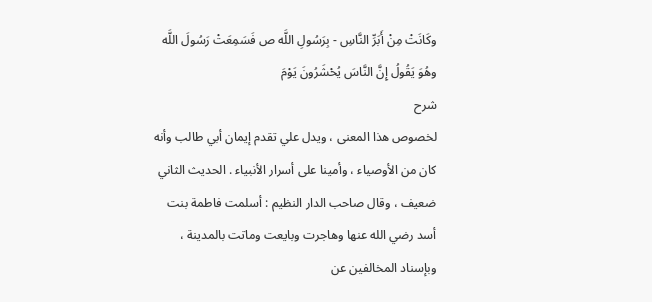وكَانَتْ مِنْ أَبَرِّ النَّاسِ - بِرَسُولِ اللَّه ص فَسَمِعَتْ رَسُولَ اللَّه وهُوَ يَقُولُ إِنَّ النَّاسَ يُحْشَرُونَ يَوْمَ
شرح
لخصوص هذا المعنى ، ويدل علي تقدم إيمان أبي طالب وأنه كان من الأوصياء ، وأمينا على أسرار الأنبياء . الحديث الثاني ضعيف ، وقال صاحب الدار النظيم : أسلمت فاطمة بنت أسد رضي الله عنها وهاجرت وبايعت وماتت بالمدينة ، وبإسناد المخالفين عن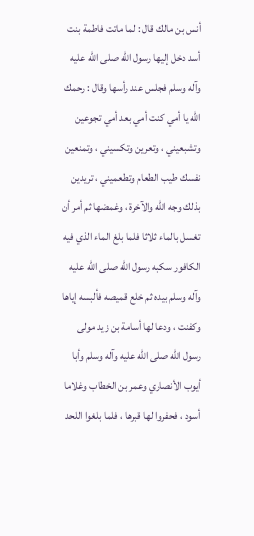أنس بن مالك قال : لما ماتت فاطمة بنت أسد دخل إليها رسول الله صلى الله عليه وآله وسلم فجلس عند رأسها وقال : رحمك الله يا أمي كنت أمي بعد أمي تجوعين وتشبعيني ، وتعرين وتكسيني ، وتمنعين نفسك طيب الطعام وتطعميني ، تريدين بذلك وجه الله والآخرة ، وغمضها ثم أمر أن تغسل بالماء ثلاثا فلما بلغ الماء الذي فيه الكافور سكبه رسول الله صلى الله عليه وآله وسلم بيده ثم خلع قميصه فألبسه إياها وكفنت ، ودعا لها أسامة بن زيد مولى رسول الله صلى الله عليه وآله وسلم وأبا أيوب الأنصاري وعمر بن الخطاب وغلاما أسود ، فحفروا لها قبرها ، فلما بلغوا اللحد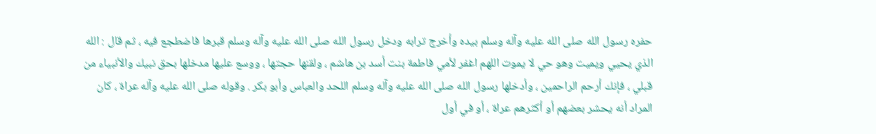حفره رسول الله صلى الله عليه وآله وسلم بيده وأخرج ترابه ودخل رسول الله صلى الله عليه وآله وسلم قبرها فاضطجع فيه ، ثم قال : الله الذي يحيي ويميت وهو حي لا يموت اللهم اغفر لأمي فاطمة بنت أسد بن هاشم ، ولقنها حجتها ، ووسع عليها مدخلها بحق نبيك والأنبياء من قبلي ، فإنك أرحم الراحمين ، وأدخلها رسول الله صلى الله عليه وآله وسلم اللحد والعباس وأبو بكر . وقوله صلى الله عليه وآله عراة ، كان المراد أنه يحشر بعضهم أو أكثرهم عراة ، أو في أول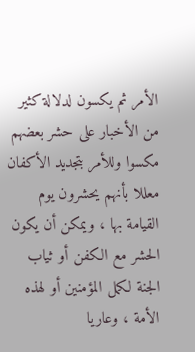الأمر ثم يكسون لدلالة كثير من الأخبار على حشر بعضهم مكسوا وللأمر بتجديد الأكفان معللا بأنهم يحشرون يوم القيامة بها ، ويمكن أن يكون الحشر مع الكفن أو ثياب الجنة لكمل المؤمنين أو لهذه الأمة ، وعاريا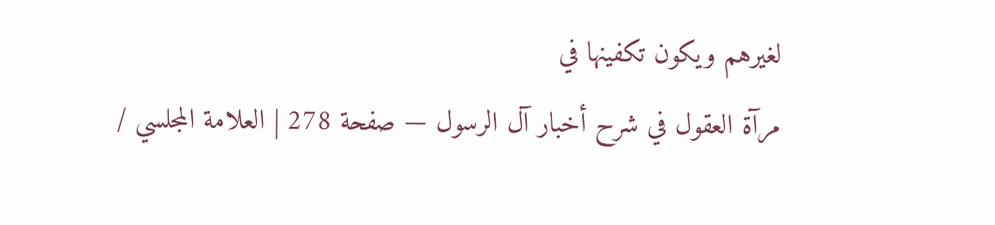لغيرهم ويكون تكفينها في
مرآة العقول في شرح أخبار آل الرسول — صفحة 278 | العلامة المجلسي /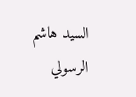السيد هاشم الرسولي